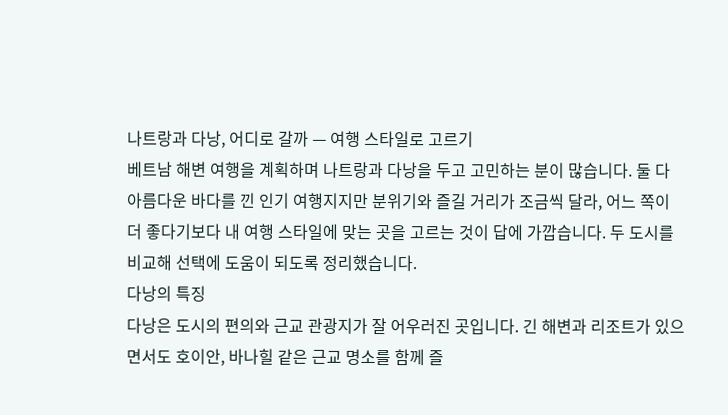나트랑과 다낭, 어디로 갈까 — 여행 스타일로 고르기
베트남 해변 여행을 계획하며 나트랑과 다낭을 두고 고민하는 분이 많습니다. 둘 다 아름다운 바다를 낀 인기 여행지지만 분위기와 즐길 거리가 조금씩 달라, 어느 쪽이 더 좋다기보다 내 여행 스타일에 맞는 곳을 고르는 것이 답에 가깝습니다. 두 도시를 비교해 선택에 도움이 되도록 정리했습니다.
다낭의 특징
다낭은 도시의 편의와 근교 관광지가 잘 어우러진 곳입니다. 긴 해변과 리조트가 있으면서도 호이안, 바나힐 같은 근교 명소를 함께 즐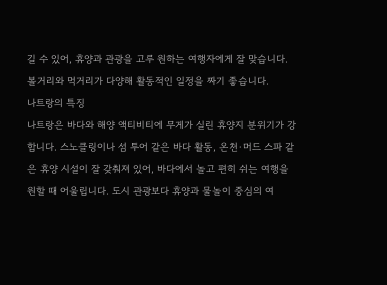길 수 있어, 휴양과 관광을 고루 원하는 여행자에게 잘 맞습니다. 볼거리와 먹거리가 다양해 활동적인 일정을 짜기 좋습니다.
나트랑의 특징
나트랑은 바다와 해양 액티비티에 무게가 실린 휴양지 분위기가 강합니다. 스노클링이나 섬 투어 같은 바다 활동, 온천·머드 스파 같은 휴양 시설이 잘 갖춰져 있어, 바다에서 놀고 편히 쉬는 여행을 원할 때 어울립니다. 도시 관광보다 휴양과 물놀이 중심의 여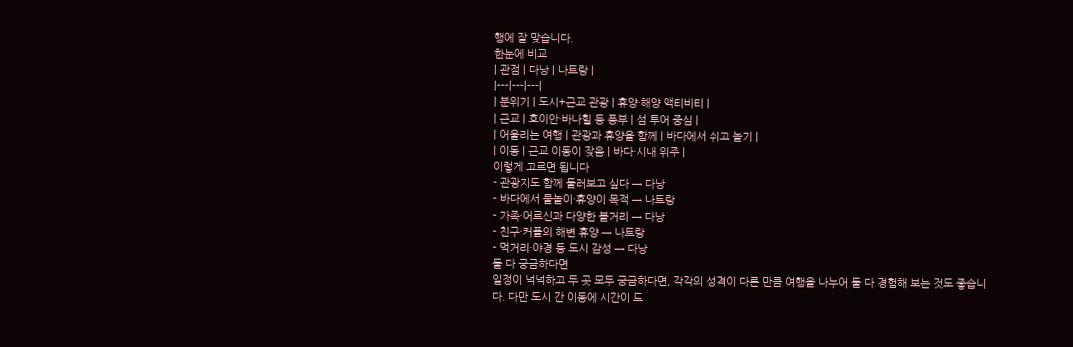행에 잘 맞습니다.
한눈에 비교
| 관점 | 다낭 | 나트랑 |
|---|---|---|
| 분위기 | 도시+근교 관광 | 휴양·해양 액티비티 |
| 근교 | 호이안·바나힐 등 풍부 | 섬 투어 중심 |
| 어울리는 여행 | 관광과 휴양을 함께 | 바다에서 쉬고 놀기 |
| 이동 | 근교 이동이 잦음 | 바다·시내 위주 |
이렇게 고르면 됩니다
- 관광지도 함께 둘러보고 싶다 → 다낭
- 바다에서 물놀이·휴양이 목적 → 나트랑
- 가족·어르신과 다양한 볼거리 → 다낭
- 친구·커플의 해변 휴양 → 나트랑
- 먹거리·야경 등 도시 감성 → 다낭
둘 다 궁금하다면
일정이 넉넉하고 두 곳 모두 궁금하다면, 각각의 성격이 다른 만큼 여행을 나누어 둘 다 경험해 보는 것도 좋습니다. 다만 도시 간 이동에 시간이 드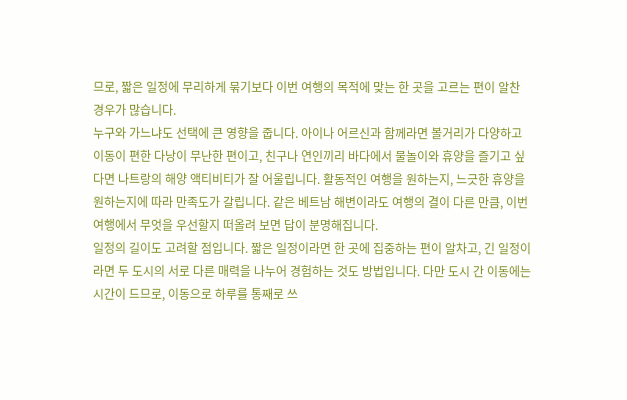므로, 짧은 일정에 무리하게 묶기보다 이번 여행의 목적에 맞는 한 곳을 고르는 편이 알찬 경우가 많습니다.
누구와 가느냐도 선택에 큰 영향을 줍니다. 아이나 어르신과 함께라면 볼거리가 다양하고 이동이 편한 다낭이 무난한 편이고, 친구나 연인끼리 바다에서 물놀이와 휴양을 즐기고 싶다면 나트랑의 해양 액티비티가 잘 어울립니다. 활동적인 여행을 원하는지, 느긋한 휴양을 원하는지에 따라 만족도가 갈립니다. 같은 베트남 해변이라도 여행의 결이 다른 만큼, 이번 여행에서 무엇을 우선할지 떠올려 보면 답이 분명해집니다.
일정의 길이도 고려할 점입니다. 짧은 일정이라면 한 곳에 집중하는 편이 알차고, 긴 일정이라면 두 도시의 서로 다른 매력을 나누어 경험하는 것도 방법입니다. 다만 도시 간 이동에는 시간이 드므로, 이동으로 하루를 통째로 쓰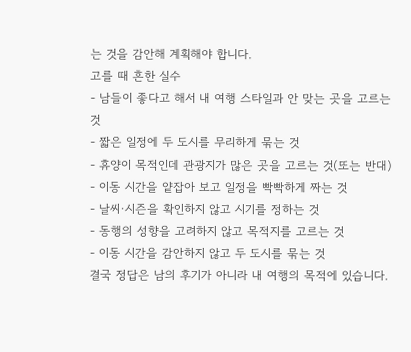는 것을 감안해 계획해야 합니다.
고를 때 흔한 실수
- 남들이 좋다고 해서 내 여행 스타일과 안 맞는 곳을 고르는 것
- 짧은 일정에 두 도시를 무리하게 묶는 것
- 휴양이 목적인데 관광지가 많은 곳을 고르는 것(또는 반대)
- 이동 시간을 얕잡아 보고 일정을 빡빡하게 짜는 것
- 날씨·시즌을 확인하지 않고 시기를 정하는 것
- 동행의 성향을 고려하지 않고 목적지를 고르는 것
- 이동 시간을 감안하지 않고 두 도시를 묶는 것
결국 정답은 남의 후기가 아니라 내 여행의 목적에 있습니다.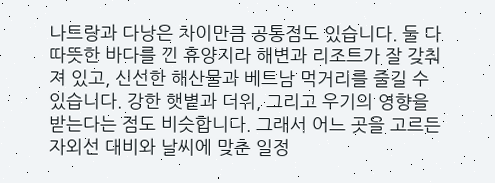나트랑과 다낭은 차이만큼 공통점도 있습니다. 둘 다 따뜻한 바다를 낀 휴양지라 해변과 리조트가 잘 갖춰져 있고, 신선한 해산물과 베트남 먹거리를 즐길 수 있습니다. 강한 햇볕과 더위, 그리고 우기의 영향을 받는다는 점도 비슷합니다. 그래서 어느 곳을 고르든 자외선 대비와 날씨에 맞춘 일정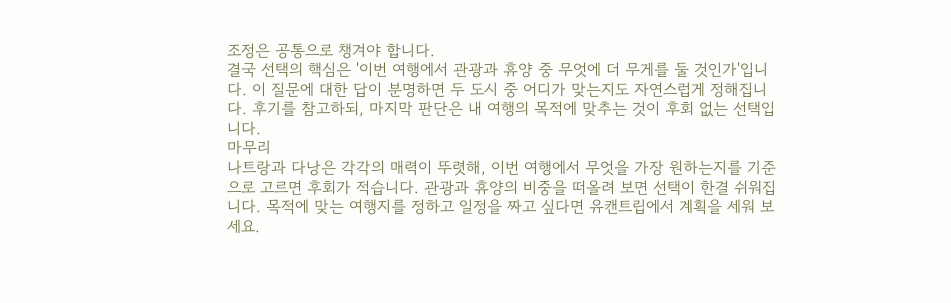조정은 공통으로 챙겨야 합니다.
결국 선택의 핵심은 '이번 여행에서 관광과 휴양 중 무엇에 더 무게를 둘 것인가'입니다. 이 질문에 대한 답이 분명하면 두 도시 중 어디가 맞는지도 자연스럽게 정해집니다. 후기를 참고하되, 마지막 판단은 내 여행의 목적에 맞추는 것이 후회 없는 선택입니다.
마무리
나트랑과 다낭은 각각의 매력이 뚜렷해, 이번 여행에서 무엇을 가장 원하는지를 기준으로 고르면 후회가 적습니다. 관광과 휴양의 비중을 떠올려 보면 선택이 한결 쉬워집니다. 목적에 맞는 여행지를 정하고 일정을 짜고 싶다면 유캔트립에서 계획을 세워 보세요.